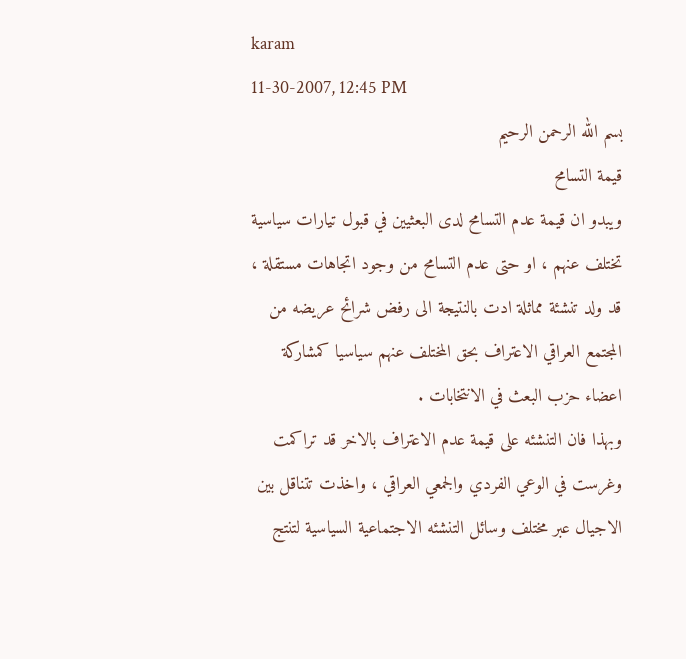karam
11-30-2007, 12:45 PM
بسم الله الرحمن الرحيم
قيمة التسامح
ويبدو ان قيمة عدم التسامح لدى البعثيين في قبول تيارات سياسية تختلف عنهم ، او حتى عدم التسامح من وجود اتجاهات مستقلة ، قد ولد تنشئة مماثلة ادت بالنتيجة الى رفض شرائح عريضه من المجتمع العراقي الاعتراف بحق المختلف عنهم سياسيا كمشاركة اعضاء حزب البعث في الانتخابات .
وبهذا فان التنشئه على قيمة عدم الاعتراف بالاخر قد تراكمت وغرست في الوعي الفردي والجمعي العراقي ، واخذت تتناقل بين الاجيال عبر مختلف وسائل التنشئه الاجتماعية السياسية لتنتج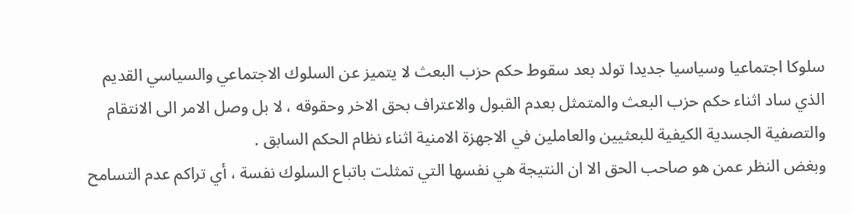سلوكا اجتماعيا وسياسيا جديدا تولد بعد سقوط حكم حزب البعث لا يتميز عن السلوك الاجتماعي والسياسي القديم الذي ساد اثناء حكم حزب البعث والمتمثل بعدم القبول والاعتراف بحق الاخر وحقوقه ، لا بل وصل الامر الى الانتقام والتصفية الجسدية الكيفية للبعثيين والعاملين في الاجهزة الامنية اثناء نظام الحكم السابق .
وبغض النظر عمن هو صاحب الحق الا ان النتيجة هي نفسها التي تمثلت باتباع السلوك نفسة ، أي تراكم عدم التسامح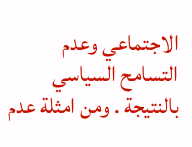الاجتماعي وعدم التسامح السياسي بالنتيجة . ومن امثلة عدم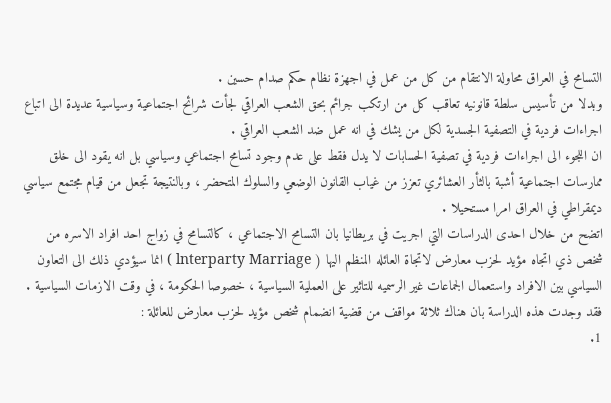التسامح في العراق محاولة الانتقام من كل من عمل في اجهزة نظام حكم صدام حسين .
وبدلا من تأسيس سلطة قانونيه تعاقب كل من ارتكب جرائم بحق الشعب العراقي لجأت شرائح اجتماعية وسياسية عديدة الى اتباع اجراءات فردية في التصفية الجسدية لكل من يشك في انه عمل ضد الشعب العراقي .
ان اللجوء الى اجراءات فردية في تصفية الحسابات لا يدل فقط على عدم وجود تسامح اجتماعي وسياسي بل انه يقود الى خلق ممارسات اجتماعية أشبة بالثأر العشائري تعزز من غياب القانون الوضعي والسلوك المتحضر ، وبالنتيجة تجعل من قيام مجتمع سياسي ديمقراطي في العراق امرا مستحيلا .
اتضح من خلال احدى الدراسات التي اجريت في بريطانيا بان التسامح الاجتماعي ، كالتسامح في زواج احد افراد الاسره من شخص ذي اتجاه مؤيد لحزب معارض لاتجاة العائله المنظم اليها ( lnterparty Marriage ) انما سيؤدي ذلك الى التعاون السياسي بين الافراد واستعمال الجماعات غير الرسميه للتاثير على العملية السياسية ، خصوصا الحكومة ، في وقت الازمات السياسية .
فقد وجدت هذه الدراسة بان هناك ثلاثة مواقف من قضية انضمام شخص مؤيد لحزب معارض للعائلة :
1.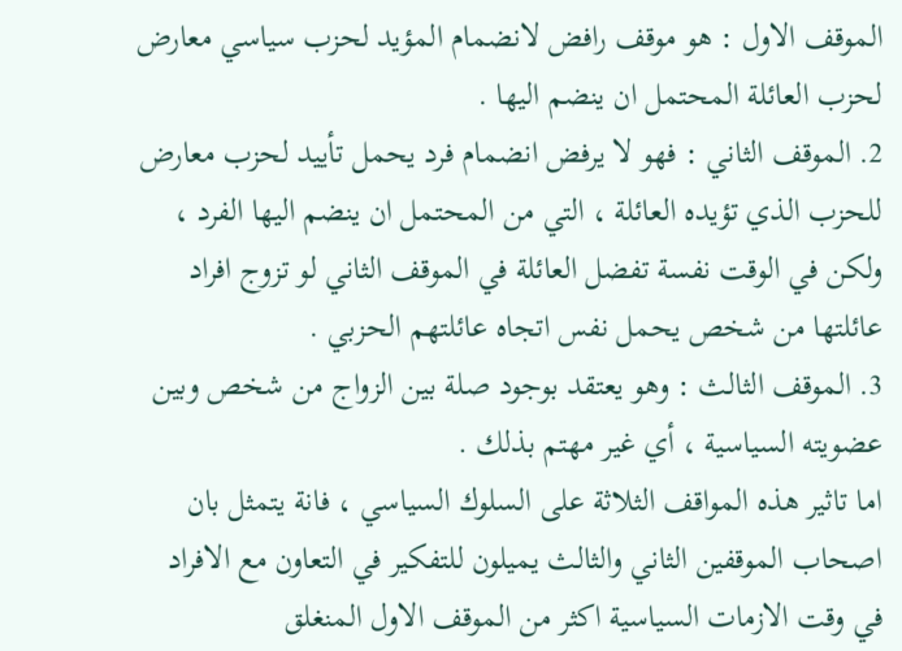الموقف الاول : هو موقف رافض لانضمام المؤيد لحزب سياسي معارض لحزب العائلة المحتمل ان ينضم اليها .
2. الموقف الثاني : فهو لا يرفض انضمام فرد يحمل تأييد لحزب معارض للحزب الذي تؤيده العائلة ، التي من المحتمل ان ينضم اليها الفرد ، ولكن في الوقت نفسة تفضل العائلة في الموقف الثاني لو تزوج افراد عائلتها من شخص يحمل نفس اتجاه عائلتهم الحزبي .
3. الموقف الثالث : وهو يعتقد بوجود صلة بين الزواج من شخص وبين عضويته السياسية ، أي غير مهتم بذلك .
اما تاثير هذه المواقف الثلاثة على السلوك السياسي ، فانة يتمثل بان اصحاب الموقفين الثاني والثالث يميلون للتفكير في التعاون مع الافراد في وقت الازمات السياسية اكثر من الموقف الاول المنغلق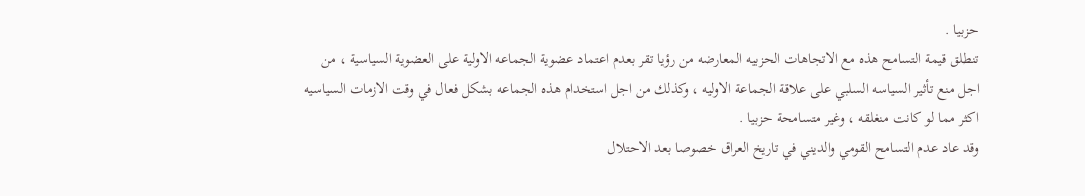حزبيا .
تنطلق قيمة التسامح هذه مع الاتجاهات الحزبيه المعارضه من رؤيا تقر بعدم اعتماد عضوية الجماعه الاولية على العضوية السياسية ، من اجل منع تأثير السياسه السلبي على علاقة الجماعة الاوليه ، وكذلك من اجل استخدام هذه الجماعه بشكل فعال في وقت الازمات السياسيه اكثر مما لو كانت منغلقه ، وغير متسامحة حزبيا .
وقد عاد عدم التسامح القومي والديني في تاريخ العراق خصوصا بعد الاحتلال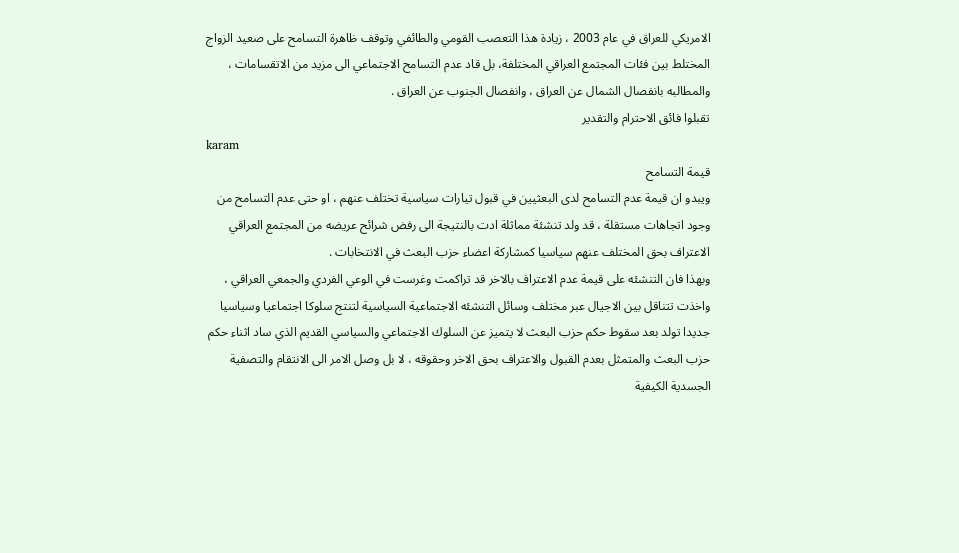الامريكي للعراق في عام 2003 ، زيادة هذا التعصب القومي والطائفي وتوقف ظاهرة التسامح على صعيد الزواج المختلط بين فئات المجتمع العراقي المختلفة، بل قاد عدم التسامح الاجتماعي الى مزيد من الاتقسامات ، والمطالبه بانفصال الشمال عن العراق ، وانفصال الجنوب عن العراق .
تقبلوا فائق الاحترام والتقدير
karam
قيمة التسامح
ويبدو ان قيمة عدم التسامح لدى البعثيين في قبول تيارات سياسية تختلف عنهم ، او حتى عدم التسامح من وجود اتجاهات مستقلة ، قد ولد تنشئة مماثلة ادت بالنتيجة الى رفض شرائح عريضه من المجتمع العراقي الاعتراف بحق المختلف عنهم سياسيا كمشاركة اعضاء حزب البعث في الانتخابات .
وبهذا فان التنشئه على قيمة عدم الاعتراف بالاخر قد تراكمت وغرست في الوعي الفردي والجمعي العراقي ، واخذت تتناقل بين الاجيال عبر مختلف وسائل التنشئه الاجتماعية السياسية لتنتج سلوكا اجتماعيا وسياسيا جديدا تولد بعد سقوط حكم حزب البعث لا يتميز عن السلوك الاجتماعي والسياسي القديم الذي ساد اثناء حكم حزب البعث والمتمثل بعدم القبول والاعتراف بحق الاخر وحقوقه ، لا بل وصل الامر الى الانتقام والتصفية الجسدية الكيفية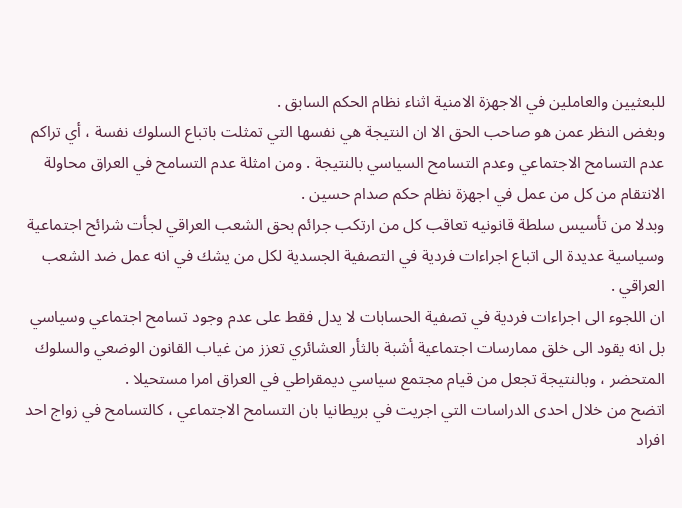للبعثيين والعاملين في الاجهزة الامنية اثناء نظام الحكم السابق .
وبغض النظر عمن هو صاحب الحق الا ان النتيجة هي نفسها التي تمثلت باتباع السلوك نفسة ، أي تراكم عدم التسامح الاجتماعي وعدم التسامح السياسي بالنتيجة . ومن امثلة عدم التسامح في العراق محاولة الانتقام من كل من عمل في اجهزة نظام حكم صدام حسين .
وبدلا من تأسيس سلطة قانونيه تعاقب كل من ارتكب جرائم بحق الشعب العراقي لجأت شرائح اجتماعية وسياسية عديدة الى اتباع اجراءات فردية في التصفية الجسدية لكل من يشك في انه عمل ضد الشعب العراقي .
ان اللجوء الى اجراءات فردية في تصفية الحسابات لا يدل فقط على عدم وجود تسامح اجتماعي وسياسي بل انه يقود الى خلق ممارسات اجتماعية أشبة بالثأر العشائري تعزز من غياب القانون الوضعي والسلوك المتحضر ، وبالنتيجة تجعل من قيام مجتمع سياسي ديمقراطي في العراق امرا مستحيلا .
اتضح من خلال احدى الدراسات التي اجريت في بريطانيا بان التسامح الاجتماعي ، كالتسامح في زواج احد افراد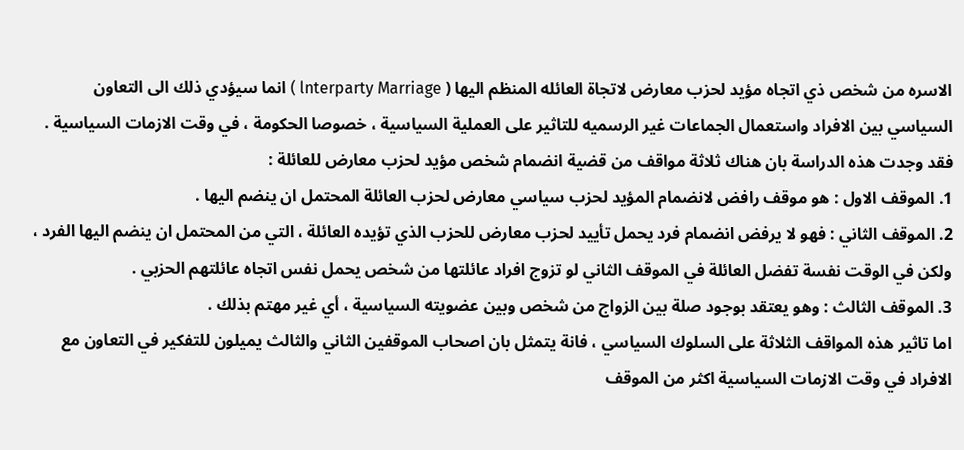الاسره من شخص ذي اتجاه مؤيد لحزب معارض لاتجاة العائله المنظم اليها ( lnterparty Marriage ) انما سيؤدي ذلك الى التعاون السياسي بين الافراد واستعمال الجماعات غير الرسميه للتاثير على العملية السياسية ، خصوصا الحكومة ، في وقت الازمات السياسية .
فقد وجدت هذه الدراسة بان هناك ثلاثة مواقف من قضية انضمام شخص مؤيد لحزب معارض للعائلة :
1. الموقف الاول : هو موقف رافض لانضمام المؤيد لحزب سياسي معارض لحزب العائلة المحتمل ان ينضم اليها .
2. الموقف الثاني : فهو لا يرفض انضمام فرد يحمل تأييد لحزب معارض للحزب الذي تؤيده العائلة ، التي من المحتمل ان ينضم اليها الفرد ، ولكن في الوقت نفسة تفضل العائلة في الموقف الثاني لو تزوج افراد عائلتها من شخص يحمل نفس اتجاه عائلتهم الحزبي .
3. الموقف الثالث : وهو يعتقد بوجود صلة بين الزواج من شخص وبين عضويته السياسية ، أي غير مهتم بذلك .
اما تاثير هذه المواقف الثلاثة على السلوك السياسي ، فانة يتمثل بان اصحاب الموقفين الثاني والثالث يميلون للتفكير في التعاون مع الافراد في وقت الازمات السياسية اكثر من الموقف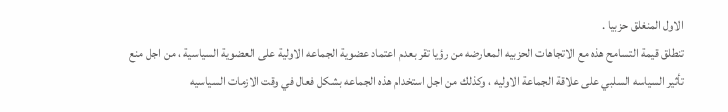الاول المنغلق حزبيا .
تنطلق قيمة التسامح هذه مع الاتجاهات الحزبيه المعارضه من رؤيا تقر بعدم اعتماد عضوية الجماعه الاولية على العضوية السياسية ، من اجل منع تأثير السياسه السلبي على علاقة الجماعة الاوليه ، وكذلك من اجل استخدام هذه الجماعه بشكل فعال في وقت الازمات السياسيه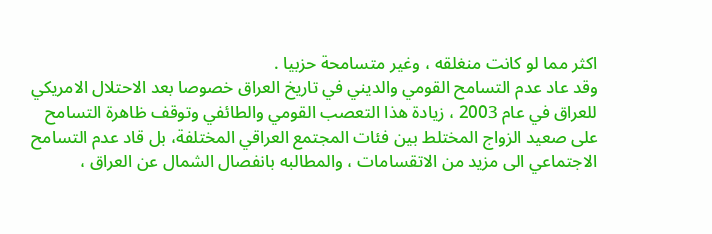اكثر مما لو كانت منغلقه ، وغير متسامحة حزبيا .
وقد عاد عدم التسامح القومي والديني في تاريخ العراق خصوصا بعد الاحتلال الامريكي للعراق في عام 2003 ، زيادة هذا التعصب القومي والطائفي وتوقف ظاهرة التسامح على صعيد الزواج المختلط بين فئات المجتمع العراقي المختلفة، بل قاد عدم التسامح الاجتماعي الى مزيد من الاتقسامات ، والمطالبه بانفصال الشمال عن العراق ،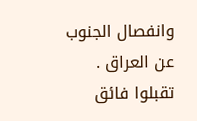وانفصال الجنوب عن العراق .
تقبلوا فائق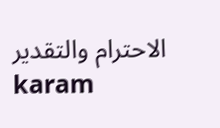الاحترام والتقدير
karam